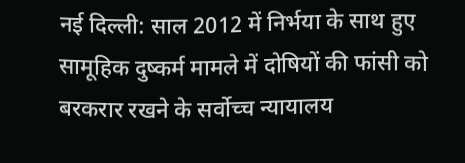नई दिल्ली: साल 2012 में निर्भया के साथ हुए सामूहिक दुष्कर्म मामले में दोषियों की फांसी को बरकरार रखने के सर्वोच्च न्यायालय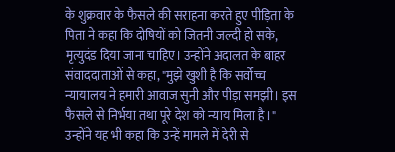के शुक्रवार के फैसले की सराहना करते हुए पीड़िता के पिता ने कहा कि दोषियों को जितनी जल्दी हो सके, मृत्युदंड दिया जाना चाहिए। उन्होंने अदालत के बाहर संवाददाताओं से कहा, "मुझे खुशी है कि सर्वोच्च न्यायालय ने हमारी आवाज सुनी और पीड़ा समझी। इस फैसले से निर्भया तथा पूरे देश को न्याय मिला है।"
उन्होंने यह भी कहा कि उन्हें मामले में देरी से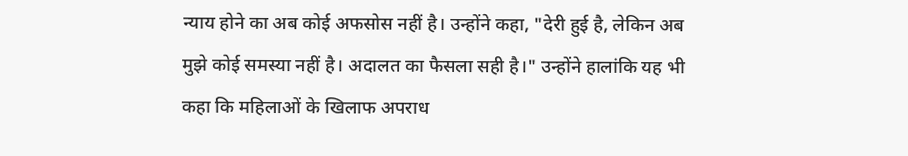न्याय होने का अब कोई अफसोस नहीं है। उन्होंने कहा, "देरी हुई है, लेकिन अब मुझे कोई समस्या नहीं है। अदालत का फैसला सही है।" उन्होंने हालांकि यह भी कहा कि महिलाओं के खिलाफ अपराध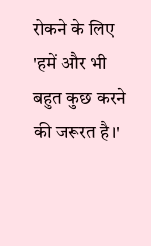रोकने के लिए 'हमें और भी बहुत कुछ करने की जरूरत है।'